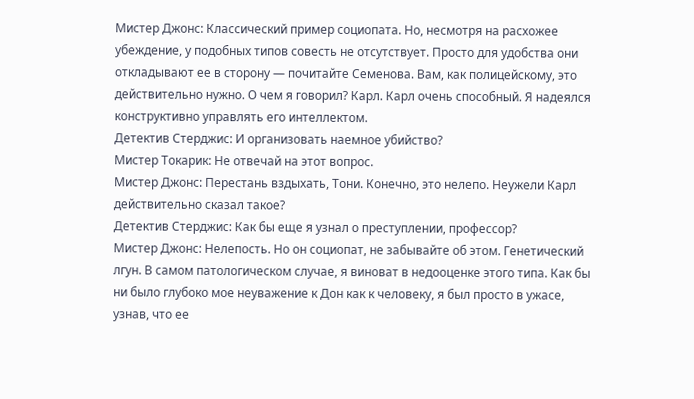Мистер Джонс: Классический пример социопата. Но, несмотря на расхожее убеждение, у подобных типов совесть не отсутствует. Просто для удобства они откладывают ее в сторону — почитайте Семенова. Вам, как полицейскому, это действительно нужно. О чем я говорил? Карл. Карл очень способный. Я надеялся конструктивно управлять его интеллектом.
Детектив Стерджис: И организовать наемное убийство?
Мистер Токарик: Не отвечай на этот вопрос.
Мистер Джонс: Перестань вздыхать, Тони. Конечно, это нелепо. Неужели Карл действительно сказал такое?
Детектив Стерджис: Как бы еще я узнал о преступлении, профессор?
Мистер Джонс: Нелепость. Но он социопат, не забывайте об этом. Генетический лгун. В самом патологическом случае, я виноват в недооценке этого типа. Как бы ни было глубоко мое неуважение к Дон как к человеку, я был просто в ужасе, узнав, что ее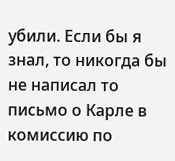убили. Если бы я знал, то никогда бы не написал то письмо о Карле в комиссию по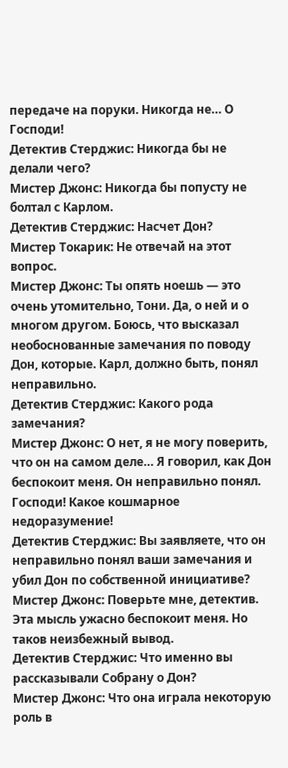передаче на поруки. Никогда не… О Господи!
Детектив Стерджис: Никогда бы не делали чего?
Мистер Джонс: Никогда бы попусту не болтал с Карлом.
Детектив Стерджис: Насчет Дон?
Мистер Токарик: Не отвечай на этот вопрос.
Мистер Джонс: Ты опять ноешь — это очень утомительно, Тони. Да, о ней и о многом другом. Боюсь, что высказал необоснованные замечания по поводу Дон, которые. Карл, должно быть, понял неправильно.
Детектив Стерджис: Какого рода замечания?
Мистер Джонс: О нет, я не могу поверить, что он на самом деле… Я говорил, как Дон беспокоит меня. Он неправильно понял. Господи! Какое кошмарное недоразумение!
Детектив Стерджис: Вы заявляете, что он неправильно понял ваши замечания и убил Дон по собственной инициативе?
Мистер Джонс: Поверьте мне, детектив. Эта мысль ужасно беспокоит меня. Но таков неизбежный вывод.
Детектив Стерджис: Что именно вы рассказывали Собрану о Дон?
Мистер Джонс: Что она играла некоторую роль в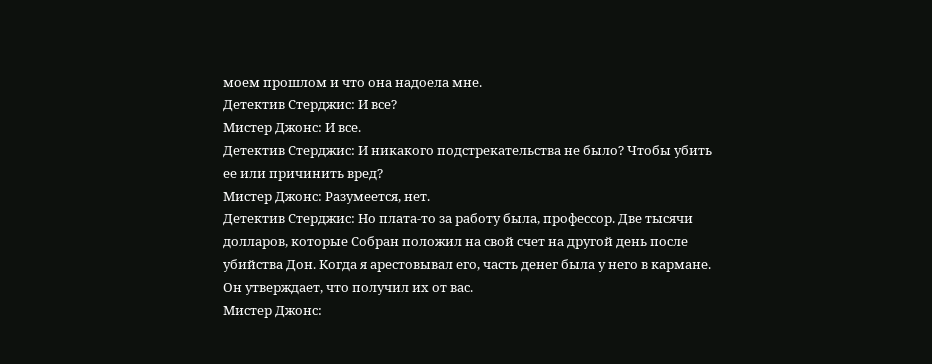моем прошлом и что она надоела мне.
Детектив Стерджис: И все?
Мистер Джонс: И все.
Детектив Стерджис: И никакого подстрекательства не было? Чтобы убить ее или причинить вред?
Мистер Джонс: Разумеется, нет.
Детектив Стерджис: Но плата-то за работу была, профессор. Две тысячи долларов, которые Собран положил на свой счет на другой день после убийства Дон. Когда я арестовывал его, часть денег была у него в кармане. Он утверждает, что получил их от вас.
Мистер Джонс: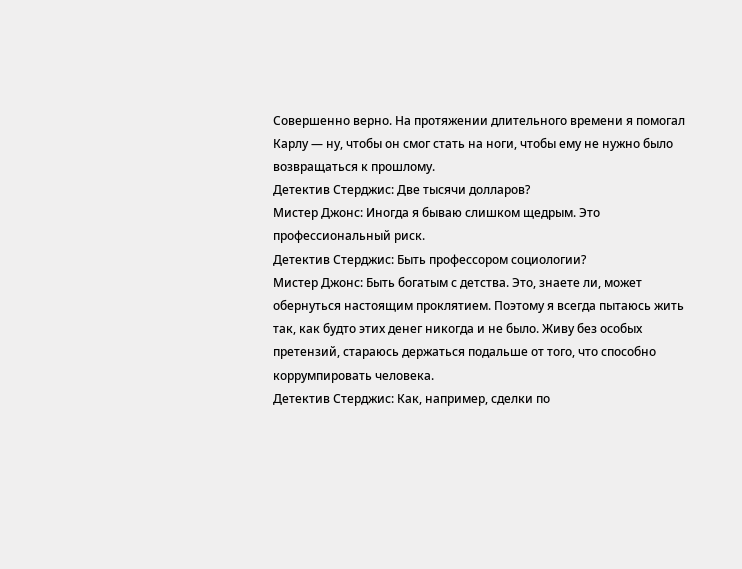Совершенно верно. На протяжении длительного времени я помогал Карлу — ну, чтобы он смог стать на ноги, чтобы ему не нужно было возвращаться к прошлому.
Детектив Стерджис: Две тысячи долларов?
Мистер Джонс: Иногда я бываю слишком щедрым. Это профессиональный риск.
Детектив Стерджис: Быть профессором социологии?
Мистер Джонс: Быть богатым с детства. Это, знаете ли, может обернуться настоящим проклятием. Поэтому я всегда пытаюсь жить так, как будто этих денег никогда и не было. Живу без особых претензий, стараюсь держаться подальше от того, что способно коррумпировать человека.
Детектив Стерджис: Как, например, сделки по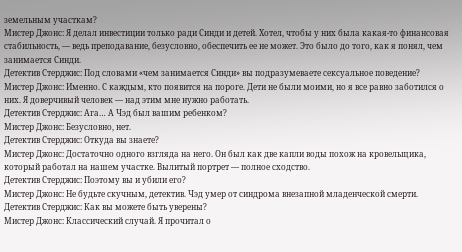земельным участкам?
Мистер Джонс: Я делал инвестиции только ради Синди и детей. Хотел, чтобы у них была какая-то финансовая стабильность, — ведь преподавание, безусловно, обеспечить ее не может. Это было до того, как я понял, чем занимается Синди.
Детектив Стерджис: Под словами «чем занимается Синди» вы подразумеваете сексуальное поведение?
Мистер Джонс: Именно. С каждым, кто появится на пороге. Дети не были моими, но я все равно заботился о них. Я доверчивый человек — над этим мне нужно работать.
Детектив Стерджис: Ага… А Чэд был вашим ребенком?
Мистер Джонс: Безусловно, нет.
Детектив Стерджис: Откуда вы знаете?
Мистер Джонс: Достаточно одного взгляда на него. Он был как две капли воды похож на кровельщика, который работал на нашем участке. Вылитый портрет — полное сходство.
Детектив Стерджис: Поэтому вы и убили его?
Мистер Джонс: Не будьте скучным, детектив. Чэд умер от синдрома внезапной младенческой смерти.
Детектив Стерджис: Как вы можете быть уверены?
Мистер Джонс: Классический случай. Я прочитал о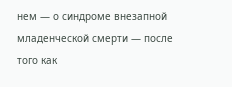нем — о синдроме внезапной младенческой смерти — после того как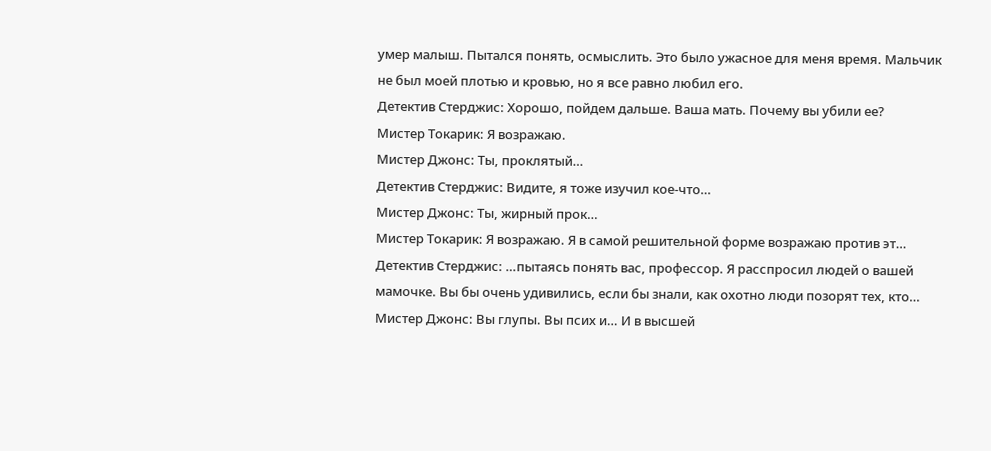умер малыш. Пытался понять, осмыслить. Это было ужасное для меня время. Мальчик не был моей плотью и кровью, но я все равно любил его.
Детектив Стерджис: Хорошо, пойдем дальше. Ваша мать. Почему вы убили ее?
Мистер Токарик: Я возражаю.
Мистер Джонс: Ты, проклятый…
Детектив Стерджис: Видите, я тоже изучил кое-что…
Мистер Джонс: Ты, жирный прок…
Мистер Токарик: Я возражаю. Я в самой решительной форме возражаю против эт…
Детектив Стерджис: …пытаясь понять вас, профессор. Я расспросил людей о вашей мамочке. Вы бы очень удивились, если бы знали, как охотно люди позорят тех, кто…
Мистер Джонс: Вы глупы. Вы псих и… И в высшей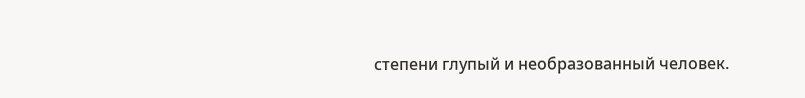степени глупый и необразованный человек.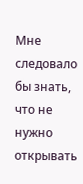Мне следовало бы знать, что не нужно открывать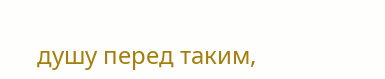душу перед таким,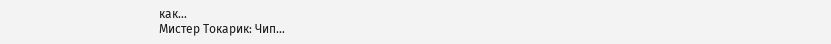как…
Мистер Токарик: Чип…